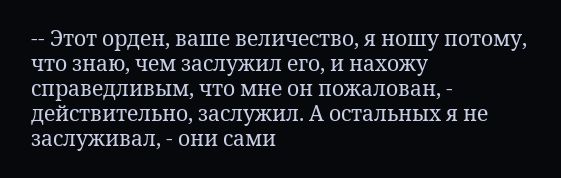-- Этот орден, ваше величество, я ношу потому, что знаю, чем заслужил его, и нахожу справедливым, что мне он пожалован, - действительно, заслужил. А остальных я не заслуживал, - они сами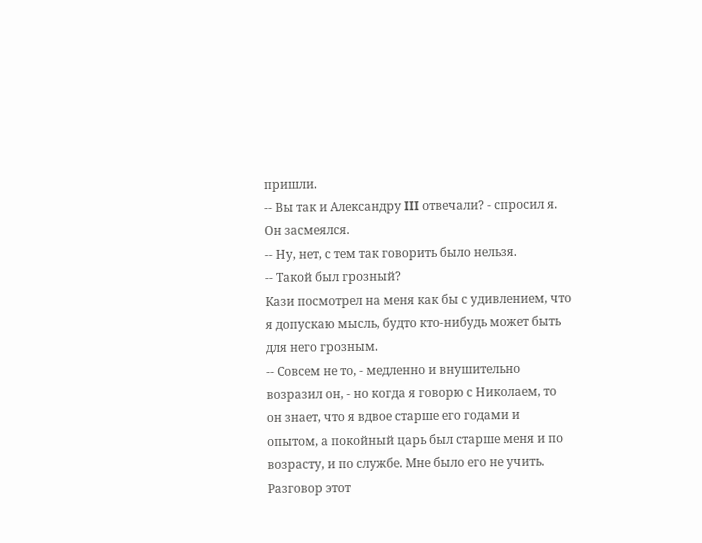пришли.
-- Вы так и Александру III отвечали? - спросил я. Он засмеялся.
-- Ну, нет, с тем так говорить было нельзя.
-- Такой был грозный?
Кази посмотрел на меня как бы с удивлением, что я допускаю мысль, будто кто-нибудь может быть для него грозным.
-- Совсем не то, - медленно и внушительно возразил он, - но когда я говорю с Николаем, то он знает, что я вдвое старше его годами и опытом, а покойный царь был старше меня и по возрасту, и по службе. Мне было его не учить.
Разговор этот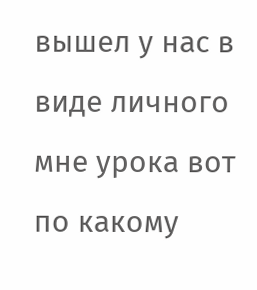вышел у нас в виде личного мне урока вот по какому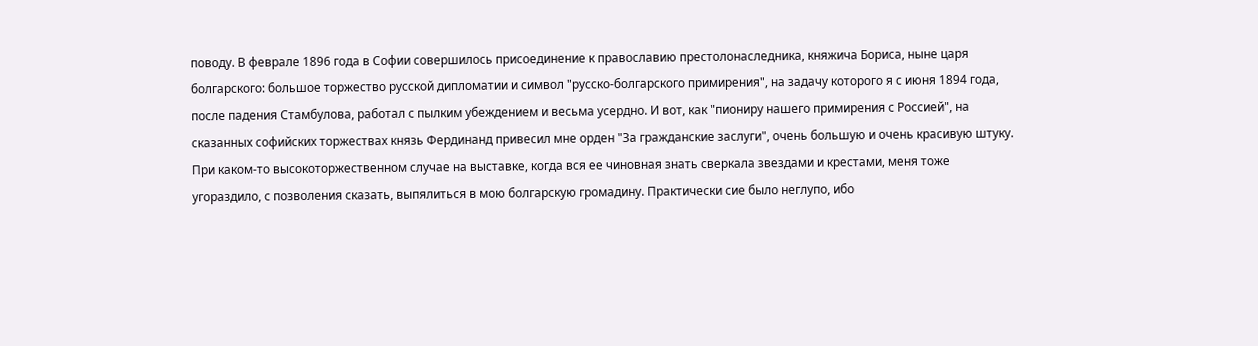поводу. В феврале 1896 года в Софии совершилось присоединение к православию престолонаследника, княжича Бориса, ныне царя болгарского: большое торжество русской дипломатии и символ "русско-болгарского примирения", на задачу которого я с июня 1894 года, после падения Стамбулова, работал с пылким убеждением и весьма усердно. И вот, как "пиониру нашего примирения с Россией", на сказанных софийских торжествах князь Фердинанд привесил мне орден "За гражданские заслуги", очень большую и очень красивую штуку. При каком-то высокоторжественном случае на выставке, когда вся ее чиновная знать сверкала звездами и крестами, меня тоже угораздило, с позволения сказать, выпялиться в мою болгарскую громадину. Практически сие было неглупо, ибо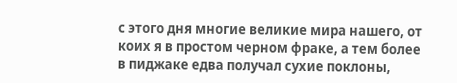с этого дня многие великие мира нашего, от коих я в простом черном фраке, а тем более в пиджаке едва получал сухие поклоны,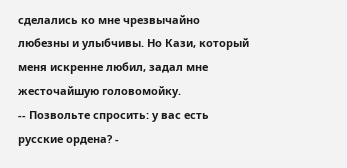сделались ко мне чрезвычайно любезны и улыбчивы. Но Кази, который меня искренне любил, задал мне жесточайшую головомойку.
-- Позвольте спросить: у вас есть русские ордена? -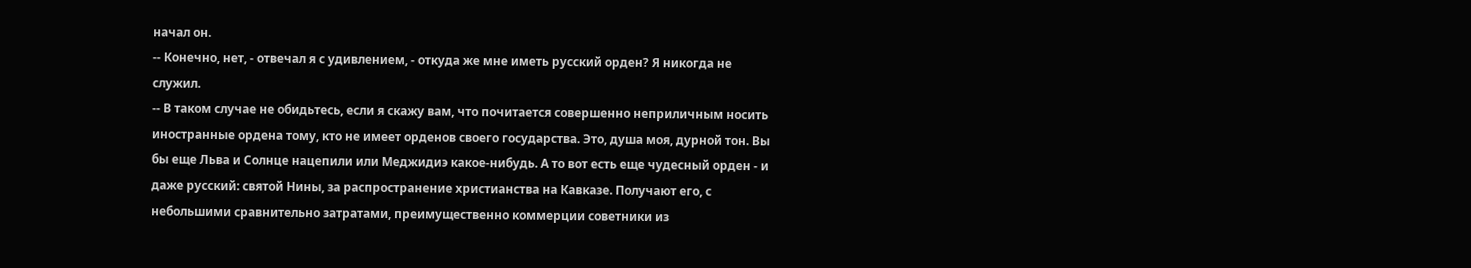начал он.
-- Конечно, нет, - отвечал я с удивлением, - откуда же мне иметь русский орден? Я никогда не служил.
-- В таком случае не обидьтесь, если я скажу вам, что почитается совершенно неприличным носить иностранные ордена тому, кто не имеет орденов своего государства. Это, душа моя, дурной тон. Вы бы еще Льва и Солнце нацепили или Меджидиэ какое-нибудь. А то вот есть еще чудесный орден - и даже русский: святой Нины, за распространение христианства на Кавказе. Получают его, с небольшими сравнительно затратами, преимущественно коммерции советники из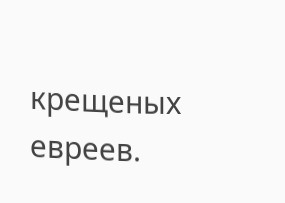крещеных евреев.